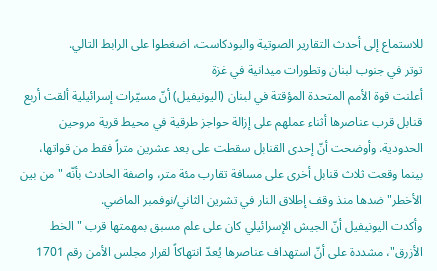للاستماع إلى أحدث التقارير الصوتية والبودكاست، اضغطوا على الرابط التالي.
توتر في جنوب لبنان وتطورات ميدانية في غزة
أعلنت قوة الأمم المتحدة المؤقتة في لبنان (اليونيفيل) أنّ مسيّرات إسرائيلية ألقت أربع قنابل قرب عناصرها أثناء عملهم على إزالة حواجز طرقية في محيط قرية مروحين الحدودية. وأوضحت أنّ إحدى القنابل سقطت على بعد عشرين متراً فقط من قواتها، بينما وقعت ثلاث قنابل أخرى على مسافة تقارب مئة متر، واصفة الحادث بأنّه "من بين الأخطر" ضدها منذ وقف إطلاق النار في تشرين الثاني/نوفمبر الماضي.
وأكدت اليونيفيل أنّ الجيش الإسرائيلي كان على علم مسبق بمهمتها قرب "الخط الأزرق"، مشددة على أنّ استهداف عناصرها يُعدّ انتهاكاً لقرار مجلس الأمن رقم 1701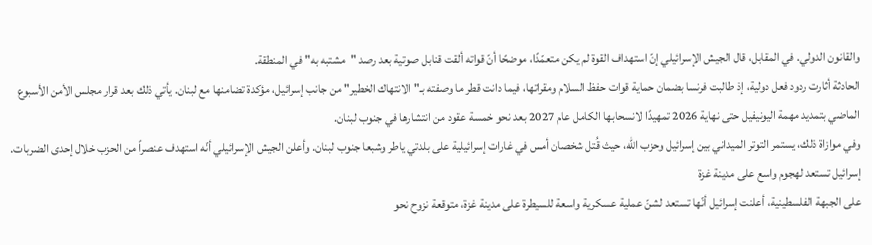والقانون الدولي. في المقابل، قال الجيش الإسرائيلي إنّ استهداف القوة لم يكن متعمّدًا، موضحًا أنّ قواته ألقت قنابل صوتية بعد رصد "مشتبه به" في المنطقة.
الحادثة أثارت ردود فعل دولية، إذ طالبت فرنسا بضمان حماية قوات حفظ السلام ومقراتها، فيما دانت قطر ما وصفته بـ"الانتهاك الخطير" من جانب إسرائيل، مؤكدة تضامنها مع لبنان. يأتي ذلك بعد قرار مجلس الأمن الأسبوع الماضي بتمديد مهمة اليونيفيل حتى نهاية 2026 تمهيدًا لانسحابها الكامل عام 2027 بعد نحو خمسة عقود من انتشارها في جنوب لبنان.
وفي موازاة ذلك، يستمر التوتر الميداني بين إسرائيل وحزب الله، حيث قُتل شخصان أمس في غارات إسرائيلية على بلدتي ياطر وشبعا جنوب لبنان. وأعلن الجيش الإسرائيلي أنّه استهدف عنصراً من الحزب خلال إحدى الضربات.
إسرائيل تستعد لهجوم واسع على مدينة غزة
على الجبهة الفلسطينية، أعلنت إسرائيل أنّها تستعد لشنّ عملية عسكرية واسعة للسيطرة على مدينة غزة، متوقعة نزوح نحو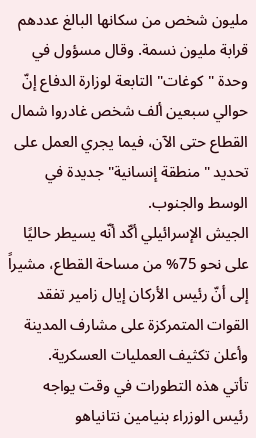مليون شخص من سكانها البالغ عددهم قرابة مليون نسمة. وقال مسؤول في وحدة "كوغات" التابعة لوزارة الدفاع إنّ حوالي سبعين ألف شخص غادروا شمال القطاع حتى الآن، فيما يجري العمل على تحديد "منطقة إنسانية" جديدة في الوسط والجنوب.
الجيش الإسرائيلي أكّد أنّه يسيطر حاليًا على نحو 75% من مساحة القطاع، مشيراً إلى أنّ رئيس الأركان إيال زامير تفقد القوات المتمركزة على مشارف المدينة وأعلن تكثيف العمليات العسكرية.
تأتي هذه التطورات في وقت يواجه رئيس الوزراء بنيامين نتانياهو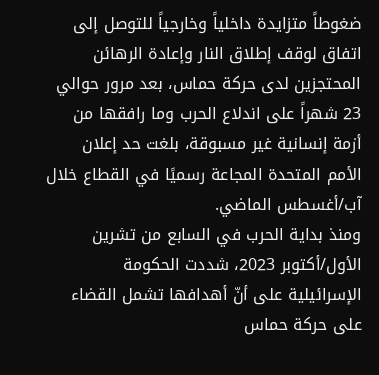ضغوطاً متزايدة داخلياً وخارجياً للتوصل إلى اتفاق لوقف إطلاق النار وإعادة الرهائن المحتجزين لدى حركة حماس، بعد مرور حوالي 23 شهراً على اندلاع الحرب وما رافقها من أزمة إنسانية غير مسبوقة، بلغت حد إعلان الأمم المتحدة المجاعة رسميًا في القطاع خلال آب/أغسطس الماضي.
ومنذ بداية الحرب في السابع من تشرين الأول/أكتوبر 2023، شددت الحكومة الإسرائيلية على أنّ أهدافها تشمل القضاء على حركة حماس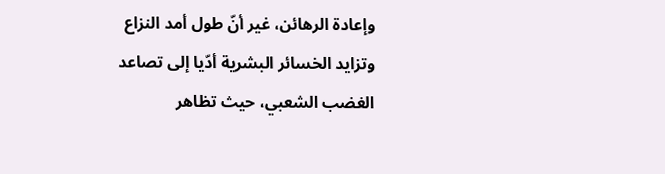وإعادة الرهائن، غير أنّ طول أمد النزاع وتزايد الخسائر البشرية أدّيا إلى تصاعد الغضب الشعبي، حيث تظاهر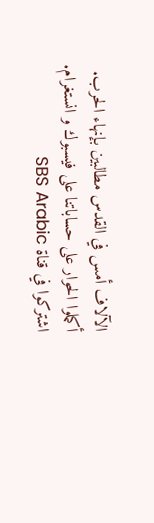الآلاف أمس في القدس مطالبين بإنهاء الحرب.
أكملوا الحوار على حساباتنا على فيسبوك و انستغرام.
اشتركوا في قناة SBS Arabic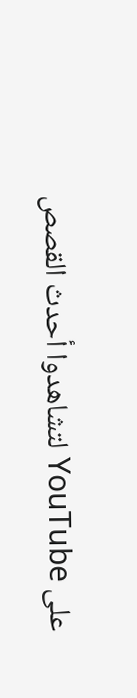على YouTube لتشاهدوا أحدث القصص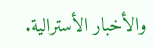والأخبار الأسترالية.